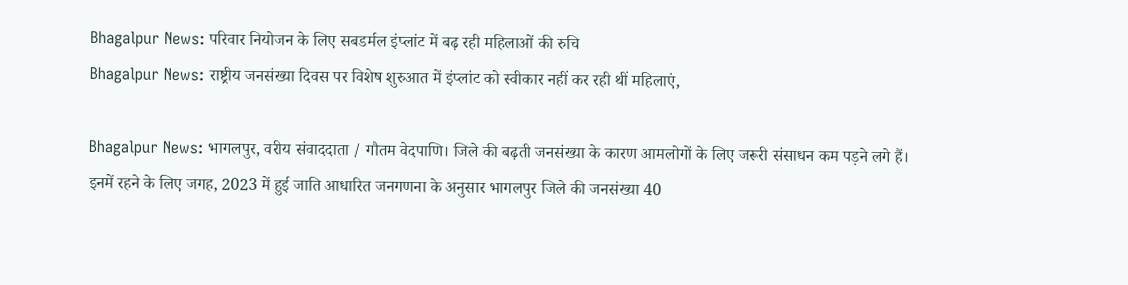Bhagalpur News: परिवार नियोजन के लिए सबडर्मल इंप्लांट में बढ़ रही महिलाओं की रुचि
Bhagalpur News: राष्ट्रीय जनसंख्या दिवस पर विशेष शुरुआत में इंप्लांट को स्वीकार नहीं कर रही थीं महिलाएं,

Bhagalpur News: भागलपुर, वरीय संवाददाता / गौतम वेदपाणि। जिले की बढ़ती जनसंख्या के कारण आमलोगों के लिए जरूरी संसाधन कम पड़ने लगे हैं। इनमें रहने के लिए जगह, 2023 में हुई जाति आधारित जनगणना के अनुसार भागलपुर जिले की जनसंख्या 40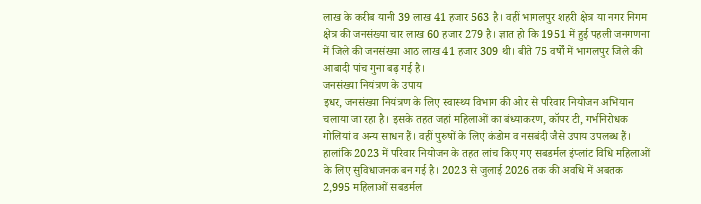लाख के करीब यानी 39 लाख 41 हजार 563 है। वहीं भागलपुर शहरी क्षेत्र या नगर निगम क्षेत्र की जनसंख्या चार लाख 60 हजार 279 है। ज्ञात हो कि 1951 में हुई पहली जनगणना में जिले की जनसंख्या आठ लाख 41 हजार 309 थी। बीते 75 वर्षों में भागलपुर जिले की आबादी पांच गुना बढ़ गई है।
जनसंख्या नियंत्रण के उपाय
इधर, जनसंख्या नियंत्रण के लिए स्वास्थ्य विभाग की ओर से परिवार नियोजन अभियान चलाया जा रहा है। इसके तहत जहां महिलाओं का बंध्याकरण, कॉपर टी, गर्भनिरोधक गोलियां व अन्य साधन हैं। वहीं पुरुषों के लिए कंडोम व नसबंदी जैसे उपाय उपलब्ध हैं। हालांकि 2023 में परिवार नियोजन के तहत लांच किए गए सबडर्मल इंप्लांट विधि महिलाओं के लिए सुविधाजनक बन गई है। 2023 से जुलाई 2026 तक की अवधि में अबतक 2,995 महिलाओं सबडर्मल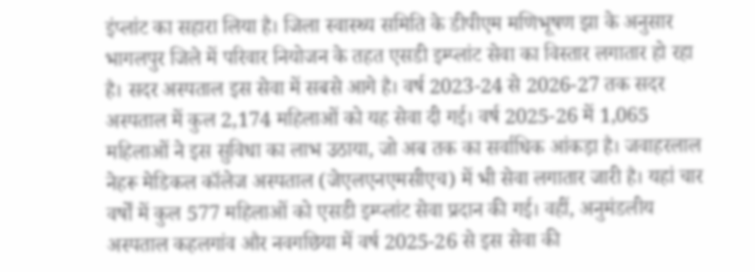इंप्लांट का सहारा लिया है। जिला स्वास्थ्य समिति के डीपीएम मणिभूषण झा के अनुसार भागलपुर जिले में परिवार नियोजन के तहत एसडी इम्प्लांट सेवा का विस्तार लगातार हो रहा है। सदर अस्पताल इस सेवा में सबसे आगे है। वर्ष 2023-24 से 2026-27 तक सदर अस्पताल में कुल 2,174 महिलाओं को यह सेवा दी गई। वर्ष 2025-26 में 1,065 महिलाओं ने इस सुविधा का लाभ उठाया, जो अब तक का सर्वाधिक आंकड़ा है। जवाहरलाल नेहरू मेडिकल कॉलेज अस्पताल (जेएलएनएमसीएच) में भी सेवा लगातार जारी है। यहां चार वर्षों में कुल 577 महिलाओं को एसडी इम्प्लांट सेवा प्रदान की गई। वहीं, अनुमंडलीय अस्पताल कहलगांव और नवगछिया में वर्ष 2025-26 से इस सेवा की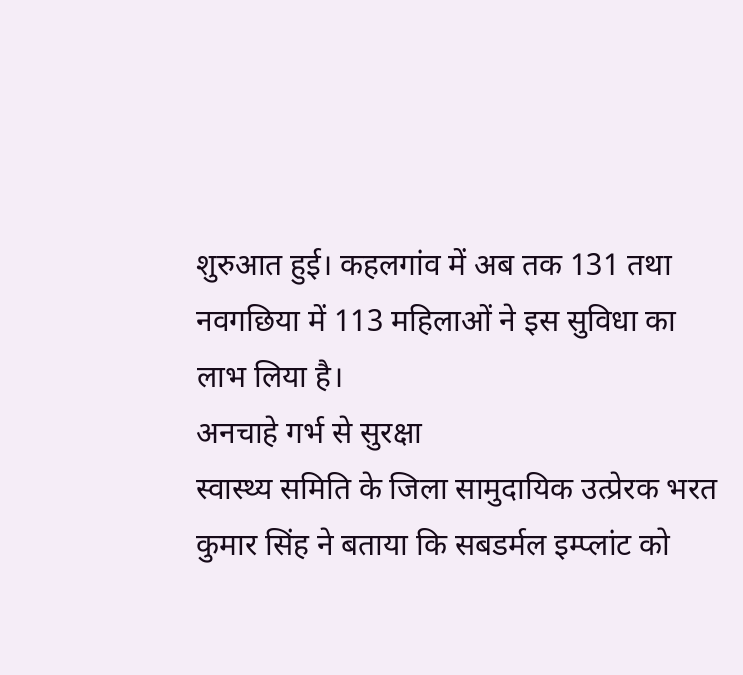शुरुआत हुई। कहलगांव में अब तक 131 तथा नवगछिया में 113 महिलाओं ने इस सुविधा का लाभ लिया है।
अनचाहे गर्भ से सुरक्षा
स्वास्थ्य समिति के जिला सामुदायिक उत्प्रेरक भरत कुमार सिंह ने बताया कि सबडर्मल इम्प्लांट को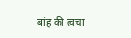बांह की त्वचा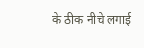के ठीक नीचे लगाई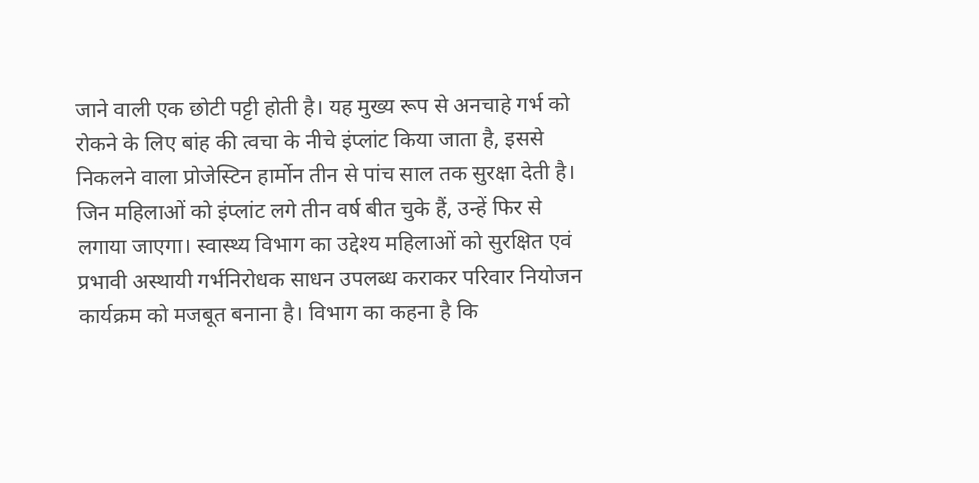जाने वाली एक छोटी पट्टी होती है। यह मुख्य रूप से अनचाहे गर्भ को रोकने के लिए बांह की त्वचा के नीचे इंप्लांट किया जाता है, इससे निकलने वाला प्रोजेस्टिन हार्मोन तीन से पांच साल तक सुरक्षा देती है। जिन महिलाओं को इंप्लांट लगे तीन वर्ष बीत चुके हैं, उन्हें फिर से लगाया जाएगा। स्वास्थ्य विभाग का उद्देश्य महिलाओं को सुरक्षित एवं प्रभावी अस्थायी गर्भनिरोधक साधन उपलब्ध कराकर परिवार नियोजन कार्यक्रम को मजबूत बनाना है। विभाग का कहना है कि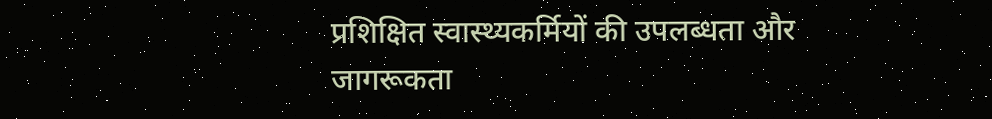प्रशिक्षित स्वास्थ्यकर्मियों की उपलब्धता और जागरूकता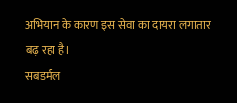अभियान के कारण इस सेवा का दायरा लगातार बढ़ रहा है।
सबडर्मल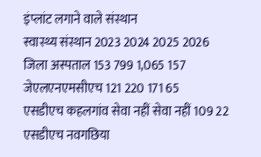इंप्लांट लगाने वाले संस्थान
स्वास्थ्य संस्थान 2023 2024 2025 2026
जिला अस्पताल 153 799 1,065 157
जेएलएनएमसीएच 121 220 171 65
एसडीएच कहलगांव सेवा नहीं सेवा नहीं 109 22
एसडीएच नवगछिया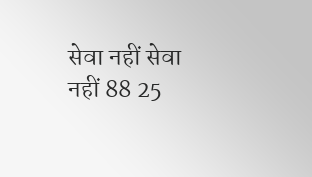सेवा नहीं सेवा नहीं 88 25